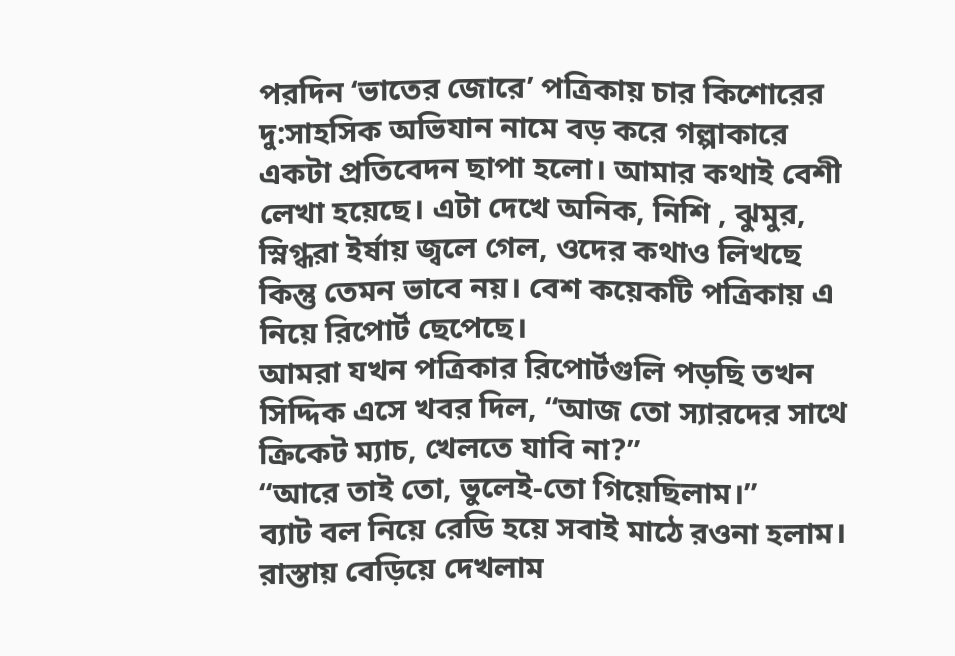পরদিন ‘ভাতের জোরে’ পত্রিকায় চার কিশোরের দু:সাহসিক অভিযান নামে বড় করে গল্পাকারে একটা প্রতিবেদন ছাপা হলো। আমার কথাই বেশী লেখা হয়েছে। এটা দেখে অনিক, নিশি , ঝুমুর, স্নিগ্ধরা ইর্ষায় জ্বলে গেল, ওদের কথাও লিখছে কিন্তু তেমন ভাবে নয়। বেশ কয়েকটি পত্রিকায় এ নিয়ে রিপোর্ট ছেপেছে।
আমরা যখন পত্রিকার রিপোর্টগুলি পড়ছি তখন সিদ্দিক এসে খবর দিল, “আজ তো স্যারদের সাথে ক্রিকেট ম্যাচ, খেলতে যাবি না?”
“আরে তাই তো, ভুলেই-তো গিয়েছিলাম।”
ব্যাট বল নিয়ে রেডি হয়ে সবাই মাঠে রওনা হলাম। রাস্তায় বেড়িয়ে দেখলাম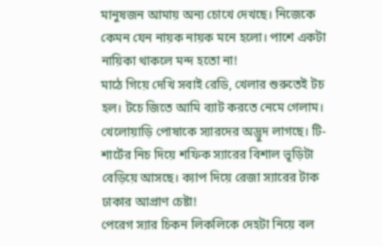মানুষজন আমায় অন্য চোখে দেখছে। নিজেকে কেমন যেন নায়ক নায়ক মনে হলো। পাশে একটা নায়িকা থাকলে মন্দ হতো না!
মাঠে গিয়ে দেখি সবাই রেডি, খেলার শুরুতেই টচ হল। টচে জিতে আমি ব্যাট করতে নেমে গেলাম। খেলোয়াড়ি পোষাকে স্যারদের অদ্ভুদ লাগছে। টি-শার্টের নিচ দিয়ে শফিক স্যারের বিশাল ভূড়িটা বেড়িয়ে আসছে। ক্যাপ দিয়ে রেজা স্যারের টাক ঢাকার আপ্রাণ চেষ্টা!
পেরেগ স্যার চিকন লিকলিকে দেহটা নিয়ে বল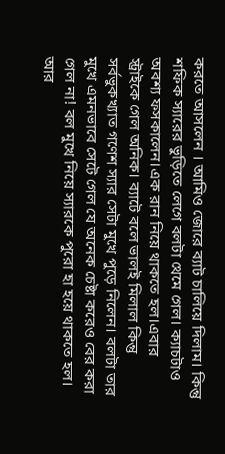করতে আসলেন । আমিও জোরে ব্যাট চালিয়ে দিলাম। কিন্তু শফিক স্যারের ভুড়িতে লেগে বলটা থেমে গেল। ক্যাচটাও অবশ্য ফসকালেন।এক রান নিয়ে থাকতে হল।এবার স্ট্রাইকে গেল অনিক। ব্যাটে বলে ভালই মিলাল কিন্তু সর্বভুকখ্যাত গণেশ স্যার সেটা মুখে পুড়ে নিলেন। বলটা তার মুখে এমনভাবে সেটে গেল যে অনেক চেষ্টা করেও বের করা গেল না! বল মুখে নিয়ে স্যারকে পুরো হা হয়ে থাকতে হল। আর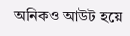অনিকও আউট হয়ে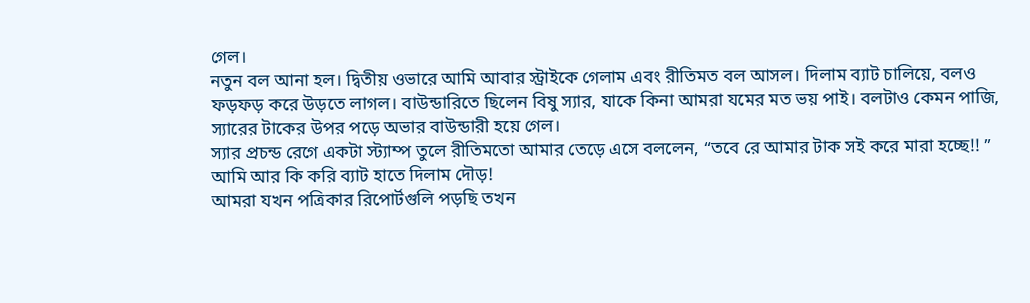গেল।
নতুন বল আনা হল। দ্বিতীয় ওভারে আমি আবার স্ট্রাইকে গেলাম এবং রীতিমত বল আসল। দিলাম ব্যাট চালিয়ে, বলও ফড়ফড় করে উড়তে লাগল। বাউন্ডারিতে ছিলেন বিষু স্যার, যাকে কিনা আমরা যমের মত ভয় পাই। বলটাও কেমন পাজি, স্যারের টাকের উপর পড়ে অভার বাউন্ডারী হয়ে গেল।
স্যার প্রচন্ড রেগে একটা স্ট্যাম্প তুলে রীতিমতো আমার তেড়ে এসে বললেন, “তবে রে আমার টাক সই করে মারা হচ্ছে!! ”
আমি আর কি করি ব্যাট হাতে দিলাম দৌড়!
আমরা যখন পত্রিকার রিপোর্টগুলি পড়ছি তখন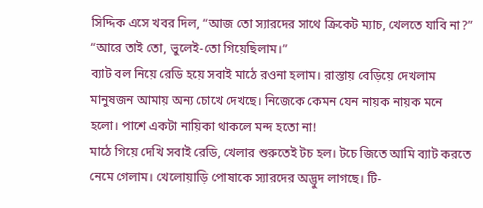সিদ্দিক এসে খবর দিল, “আজ তো স্যারদের সাথে ক্রিকেট ম্যাচ, খেলতে যাবি না?”
“আরে তাই তো, ভুলেই-তো গিয়েছিলাম।”
ব্যাট বল নিয়ে রেডি হয়ে সবাই মাঠে রওনা হলাম। রাস্তায় বেড়িয়ে দেখলাম মানুষজন আমায় অন্য চোখে দেখছে। নিজেকে কেমন যেন নায়ক নায়ক মনে হলো। পাশে একটা নায়িকা থাকলে মন্দ হতো না!
মাঠে গিয়ে দেখি সবাই রেডি, খেলার শুরুতেই টচ হল। টচে জিতে আমি ব্যাট করতে নেমে গেলাম। খেলোয়াড়ি পোষাকে স্যারদের অদ্ভুদ লাগছে। টি-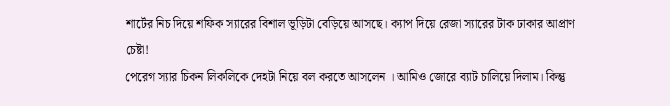শার্টের নিচ দিয়ে শফিক স্যারের বিশাল ভূড়িটা বেড়িয়ে আসছে। ক্যাপ দিয়ে রেজা স্যারের টাক ঢাকার আপ্রাণ চেষ্টা!
পেরেগ স্যার চিকন লিকলিকে দেহটা নিয়ে বল করতে আসলেন । আমিও জোরে ব্যাট চালিয়ে দিলাম। কিন্তু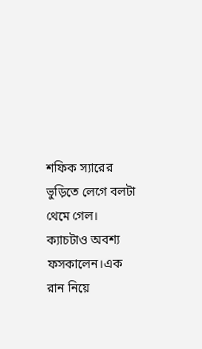শফিক স্যারের ভুড়িতে লেগে বলটা থেমে গেল। ক্যাচটাও অবশ্য ফসকালেন।এক রান নিয়ে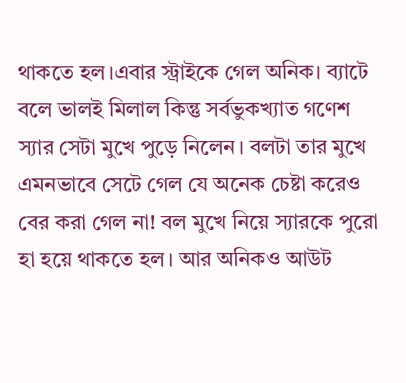থাকতে হল।এবার স্ট্রাইকে গেল অনিক। ব্যাটে বলে ভালই মিলাল কিন্তু সর্বভুকখ্যাত গণেশ স্যার সেটা মুখে পুড়ে নিলেন। বলটা তার মুখে এমনভাবে সেটে গেল যে অনেক চেষ্টা করেও বের করা গেল না! বল মুখে নিয়ে স্যারকে পুরো হা হয়ে থাকতে হল। আর অনিকও আউট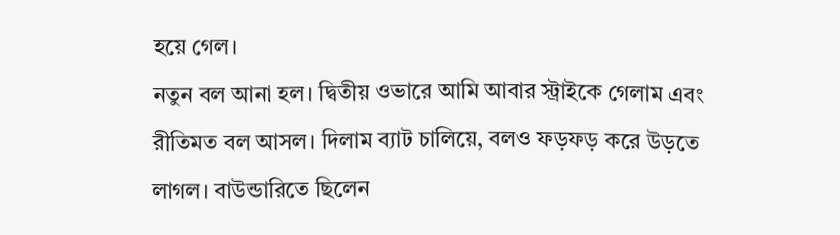হয়ে গেল।
নতুন বল আনা হল। দ্বিতীয় ওভারে আমি আবার স্ট্রাইকে গেলাম এবং রীতিমত বল আসল। দিলাম ব্যাট চালিয়ে, বলও ফড়ফড় করে উড়তে লাগল। বাউন্ডারিতে ছিলেন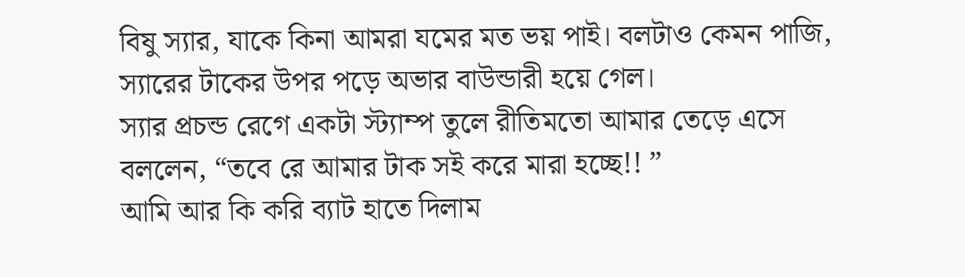বিষু স্যার, যাকে কিনা আমরা যমের মত ভয় পাই। বলটাও কেমন পাজি, স্যারের টাকের উপর পড়ে অভার বাউন্ডারী হয়ে গেল।
স্যার প্রচন্ড রেগে একটা স্ট্যাম্প তুলে রীতিমতো আমার তেড়ে এসে বললেন, “তবে রে আমার টাক সই করে মারা হচ্ছে!! ”
আমি আর কি করি ব্যাট হাতে দিলাম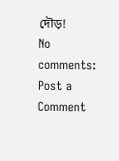দৌড়!
No comments:
Post a Comment